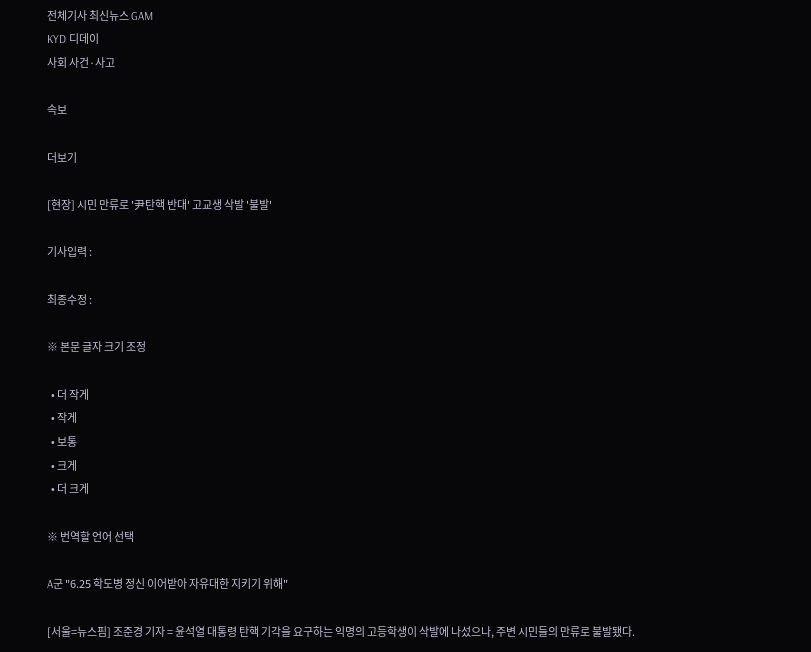전체기사 최신뉴스 GAM
KYD 디데이
사회 사건·사고

속보

더보기

[현장] 시민 만류로 '尹탄핵 반대' 고교생 삭발 '불발'

기사입력 :

최종수정 :

※ 본문 글자 크기 조정

  • 더 작게
  • 작게
  • 보통
  • 크게
  • 더 크게

※ 번역할 언어 선택

A군 "6.25 학도병 정신 이어받아 자유대한 지키기 위해"

[서울=뉴스핌] 조준경 기자 = 윤석열 대통령 탄핵 기각을 요구하는 익명의 고등학생이 삭발에 나섰으나, 주변 시민들의 만류로 불발됐다.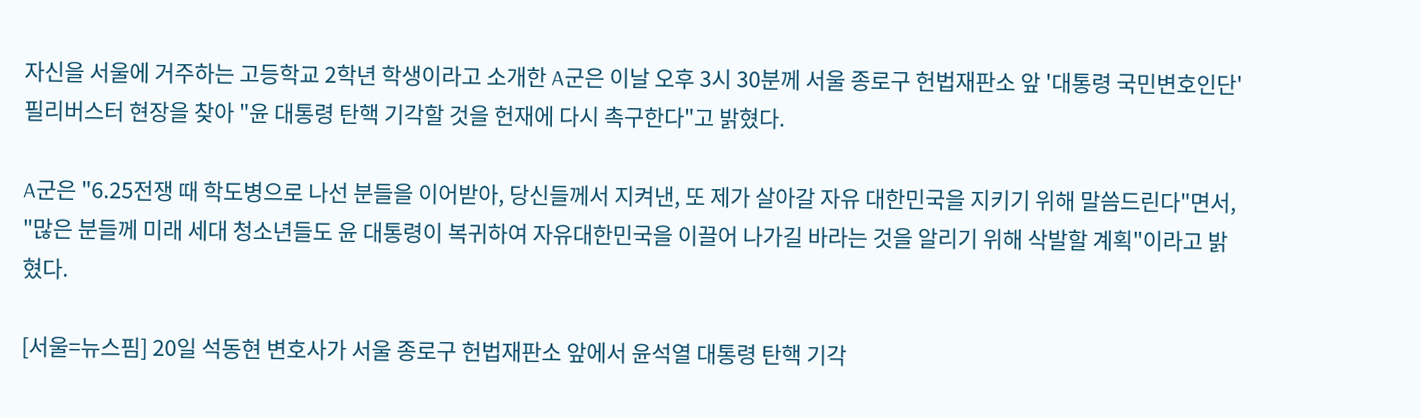자신을 서울에 거주하는 고등학교 2학년 학생이라고 소개한 A군은 이날 오후 3시 30분께 서울 종로구 헌법재판소 앞 '대통령 국민변호인단' 필리버스터 현장을 찾아 "윤 대통령 탄핵 기각할 것을 헌재에 다시 촉구한다"고 밝혔다.

A군은 "6.25전쟁 때 학도병으로 나선 분들을 이어받아, 당신들께서 지켜낸, 또 제가 살아갈 자유 대한민국을 지키기 위해 말씀드린다"면서, "많은 분들께 미래 세대 청소년들도 윤 대통령이 복귀하여 자유대한민국을 이끌어 나가길 바라는 것을 알리기 위해 삭발할 계획"이라고 밝혔다.

[서울=뉴스핌] 20일 석동현 변호사가 서울 종로구 헌법재판소 앞에서 윤석열 대통령 탄핵 기각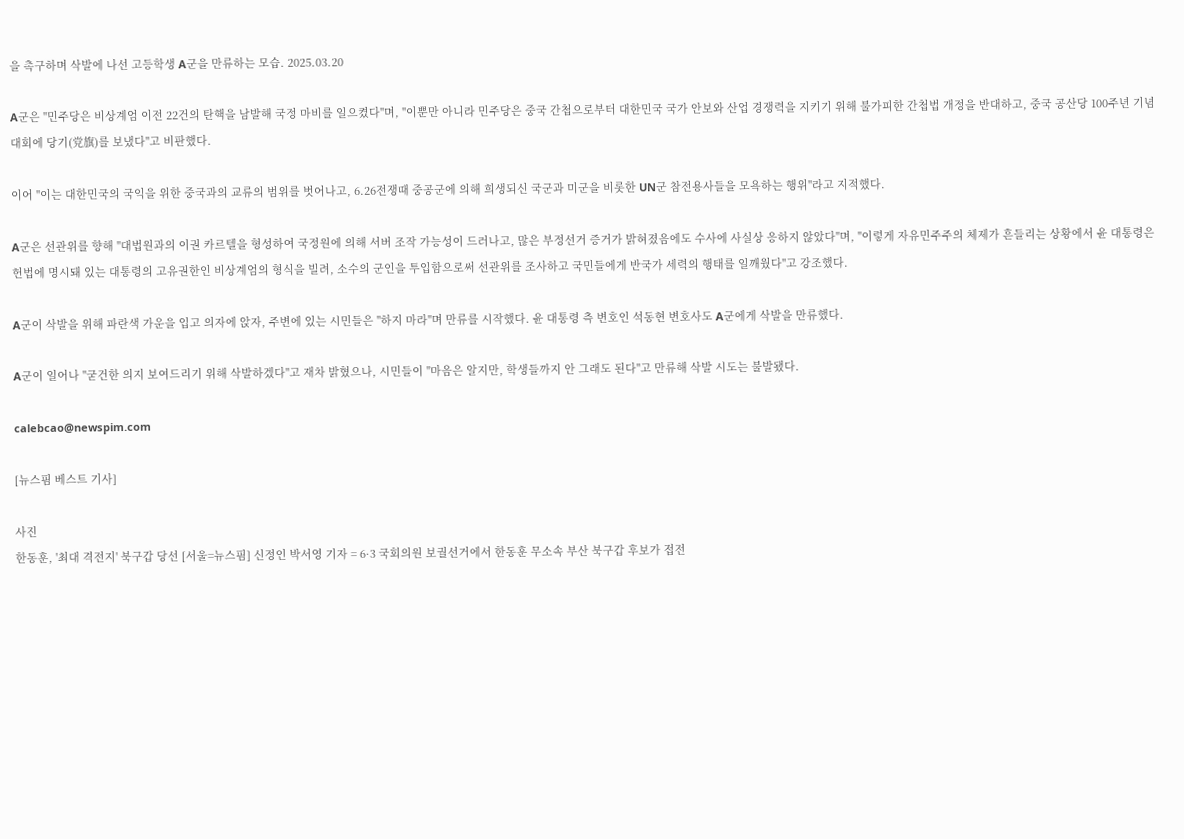을 촉구하며 삭발에 나선 고등학생 A군을 만류하는 모습. 2025.03.20

A군은 "민주당은 비상계엄 이전 22건의 탄핵을 남발해 국정 마비를 일으켰다"며, "이뿐만 아니라 민주당은 중국 간첩으로부터 대한민국 국가 안보와 산업 경쟁력을 지키기 위해 불가피한 간첩법 개정을 반대하고, 중국 공산당 100주년 기념대회에 당기(党旗)를 보냈다"고 비판했다.

이어 "이는 대한민국의 국익을 위한 중국과의 교류의 범위를 벗어나고, 6.26전쟁때 중공군에 의해 희생되신 국군과 미군을 비롯한 UN군 참전용사들을 모욕하는 행위"라고 지적했다.

A군은 선관위를 향해 "대법원과의 이권 카르텔을 형성하여 국정원에 의해 서버 조작 가능성이 드러나고, 많은 부정선거 증거가 밝혀졌음에도 수사에 사실상 응하지 않았다"며, "이렇게 자유민주주의 체제가 흔들리는 상황에서 윤 대통령은 헌법에 명시돼 있는 대통령의 고유권한인 비상계엄의 형식을 빌려, 소수의 군인을 투입함으로써 선관위를 조사하고 국민들에게 반국가 세력의 행태를 일깨웠다"고 강조했다.

A군이 삭발을 위해 파란색 가운을 입고 의자에 앉자, 주변에 있는 시민들은 "하지 마라"며 만류를 시작했다. 윤 대통령 측 변호인 석동현 변호사도 A군에게 삭발을 만류했다.

A군이 일어나 "굳건한 의지 보여드리기 위해 삭발하겠다"고 재차 밝혔으나, 시민들이 "마음은 알지만, 학생들까지 안 그래도 된다"고 만류해 삭발 시도는 불발됐다.

calebcao@newspim.com

[뉴스핌 베스트 기사]

사진
한동훈, '최대 격전지' 북구갑 당선 [서울=뉴스핌] 신정인 박서영 기자 = 6·3 국회의원 보궐선거에서 한동훈 무소속 부산 북구갑 후보가 접전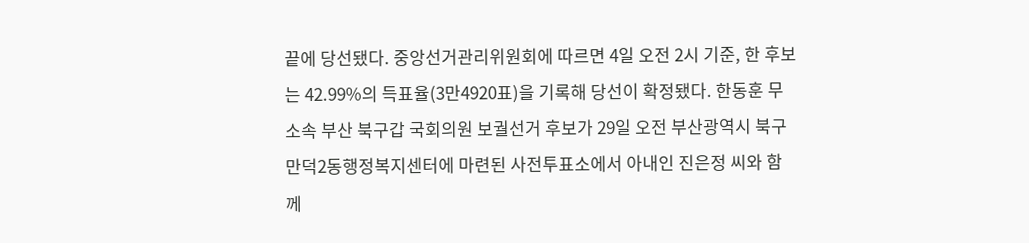끝에 당선됐다. 중앙선거관리위원회에 따르면 4일 오전 2시 기준, 한 후보는 42.99%의 득표율(3만4920표)을 기록해 당선이 확정됐다. 한동훈 무소속 부산 북구갑 국회의원 보궐선거 후보가 29일 오전 부산광역시 북구 만덕2동행정복지센터에 마련된 사전투표소에서 아내인 진은정 씨와 함께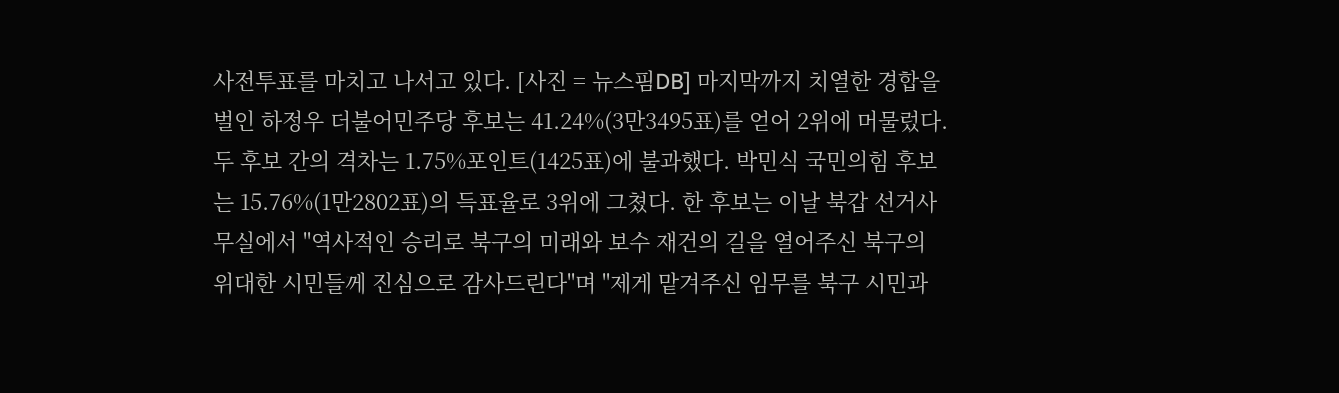사전투표를 마치고 나서고 있다. [사진 = 뉴스핌DB] 마지막까지 치열한 경합을 벌인 하정우 더불어민주당 후보는 41.24%(3만3495표)를 얻어 2위에 머물렀다. 두 후보 간의 격차는 1.75%포인트(1425표)에 불과했다. 박민식 국민의힘 후보는 15.76%(1만2802표)의 득표율로 3위에 그쳤다. 한 후보는 이날 북갑 선거사무실에서 "역사적인 승리로 북구의 미래와 보수 재건의 길을 열어주신 북구의 위대한 시민들께 진심으로 감사드린다"며 "제게 맡겨주신 임무를 북구 시민과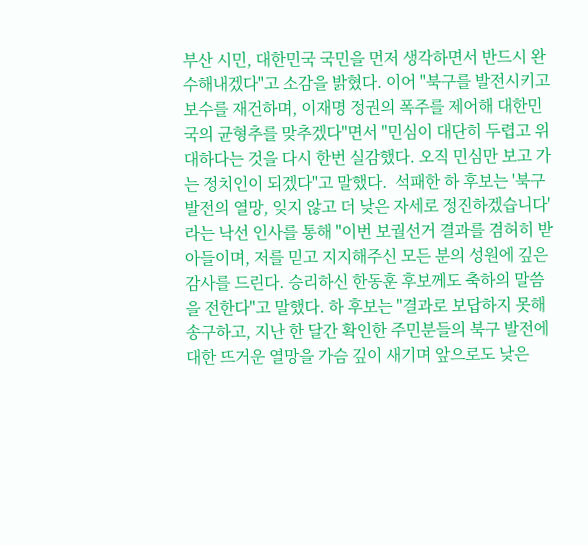부산 시민, 대한민국 국민을 먼저 생각하면서 반드시 완수해내겠다"고 소감을 밝혔다. 이어 "북구를 발전시키고 보수를 재건하며, 이재명 정권의 폭주를 제어해 대한민국의 균형추를 맞추겠다"면서 "민심이 대단히 두렵고 위대하다는 것을 다시 한번 실감했다. 오직 민심만 보고 가는 정치인이 되겠다"고 말했다.  석패한 하 후보는 '북구 발전의 열망, 잊지 않고 더 낮은 자세로 정진하겠습니다'라는 낙선 인사를 통해 "이번 보궐선거 결과를 겸허히 받아들이며, 저를 믿고 지지해주신 모든 분의 성원에 깊은 감사를 드린다. 승리하신 한동훈 후보께도 축하의 말씀을 전한다"고 말했다. 하 후보는 "결과로 보답하지 못해 송구하고, 지난 한 달간 확인한 주민분들의 북구 발전에 대한 뜨거운 열망을 가슴 깊이 새기며 앞으로도 낮은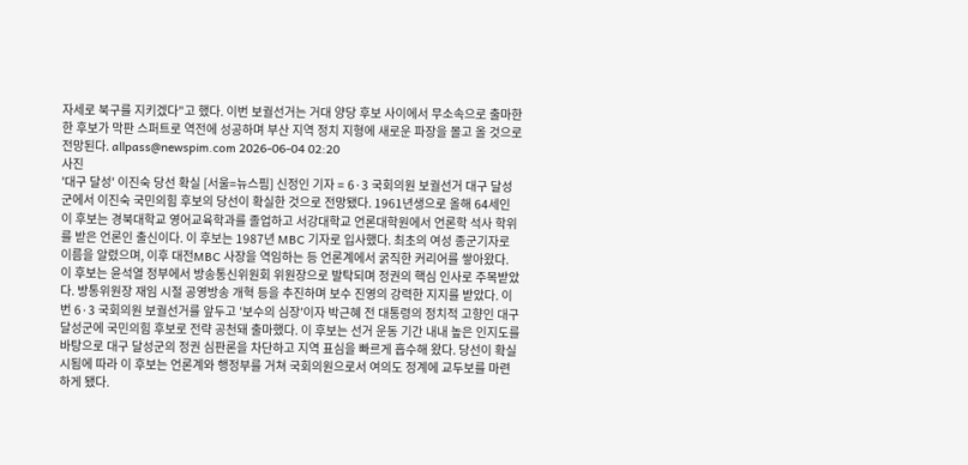자세로 북구를 지키겠다"고 했다. 이번 보궐선거는 거대 양당 후보 사이에서 무소속으로 출마한 한 후보가 막판 스퍼트로 역전에 성공하며 부산 지역 정치 지형에 새로운 파장을 몰고 올 것으로 전망된다. allpass@newspim.com 2026-06-04 02:20
사진
'대구 달성' 이진숙 당선 확실 [서울=뉴스핌] 신정인 기자 = 6·3 국회의원 보궐선거 대구 달성군에서 이진숙 국민의힘 후보의 당선이 확실한 것으로 전망됐다. 1961년생으로 올해 64세인 이 후보는 경북대학교 영어교육학과를 졸업하고 서강대학교 언론대학원에서 언론학 석사 학위를 받은 언론인 출신이다. 이 후보는 1987년 MBC 기자로 입사했다. 최초의 여성 종군기자로 이름을 알렸으며, 이후 대전MBC 사장을 역임하는 등 언론계에서 굵직한 커리어를 쌓아왔다. 이 후보는 윤석열 정부에서 방송통신위원회 위원장으로 발탁되며 정권의 핵심 인사로 주목받았다. 방통위원장 재임 시절 공영방송 개혁 등을 추진하며 보수 진영의 강력한 지지를 받았다. 이번 6·3 국회의원 보궐선거를 앞두고 '보수의 심장'이자 박근혜 전 대통령의 정치적 고향인 대구 달성군에 국민의힘 후보로 전략 공천돼 출마했다. 이 후보는 선거 운동 기간 내내 높은 인지도를 바탕으로 대구 달성군의 정권 심판론을 차단하고 지역 표심을 빠르게 흡수해 왔다. 당선이 확실시됨에 따라 이 후보는 언론계와 행정부를 거쳐 국회의원으로서 여의도 정계에 교두보를 마련하게 됐다.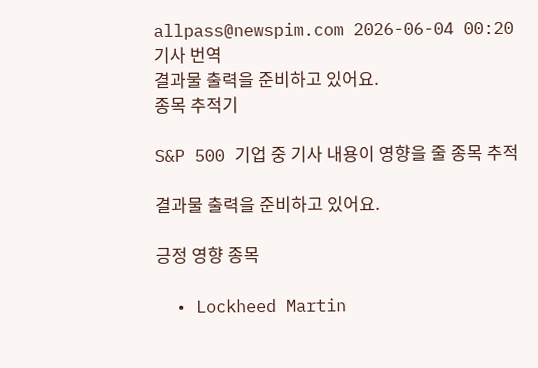allpass@newspim.com 2026-06-04 00:20
기사 번역
결과물 출력을 준비하고 있어요.
종목 추적기

S&P 500 기업 중 기사 내용이 영향을 줄 종목 추적

결과물 출력을 준비하고 있어요.

긍정 영향 종목

  • Lockheed Martin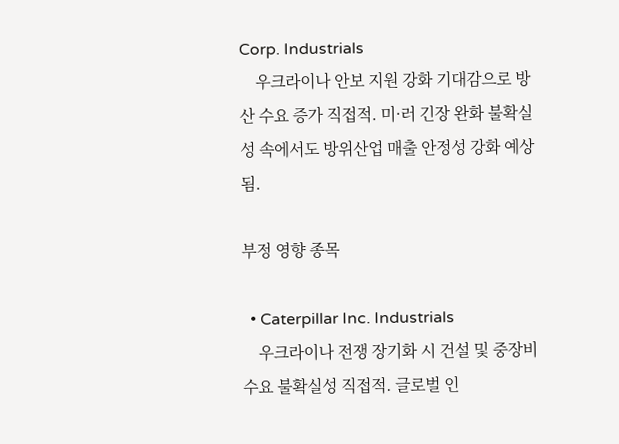Corp. Industrials
    우크라이나 안보 지원 강화 기대감으로 방산 수요 증가 직접적. 미·러 긴장 완화 불확실성 속에서도 방위산업 매출 안정성 강화 예상됨.

부정 영향 종목

  • Caterpillar Inc. Industrials
    우크라이나 전쟁 장기화 시 건설 및 중장비 수요 불확실성 직접적. 글로벌 인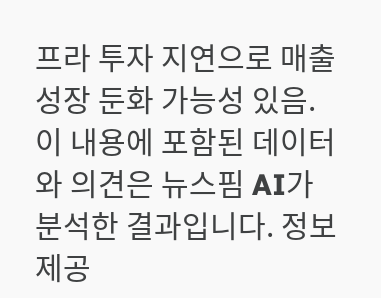프라 투자 지연으로 매출 성장 둔화 가능성 있음.
이 내용에 포함된 데이터와 의견은 뉴스핌 AI가 분석한 결과입니다. 정보 제공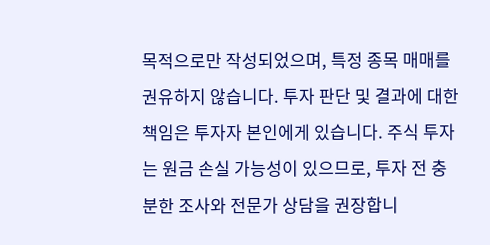목적으로만 작성되었으며, 특정 종목 매매를 권유하지 않습니다. 투자 판단 및 결과에 대한 책임은 투자자 본인에게 있습니다. 주식 투자는 원금 손실 가능성이 있으므로, 투자 전 충분한 조사와 전문가 상담을 권장합니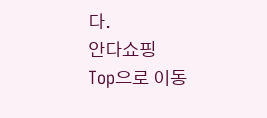다.
안다쇼핑
Top으로 이동